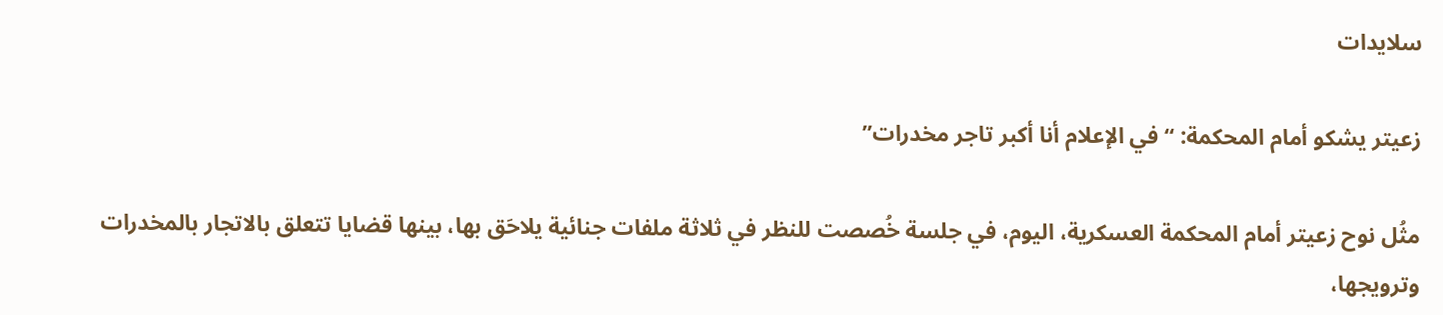سلايدات

زعيتر يشكو أمام المحكمة: “في الإعلام أنا أكبر تاجر مخدرات”

مثُل نوح زعيتر أمام المحكمة العسكرية، اليوم، في جلسة خُصصت للنظر في ثلاثة ملفات جنائية يلاحَق بها، بينها قضايا تتعلق بالاتجار بالمخدرات وترويجها،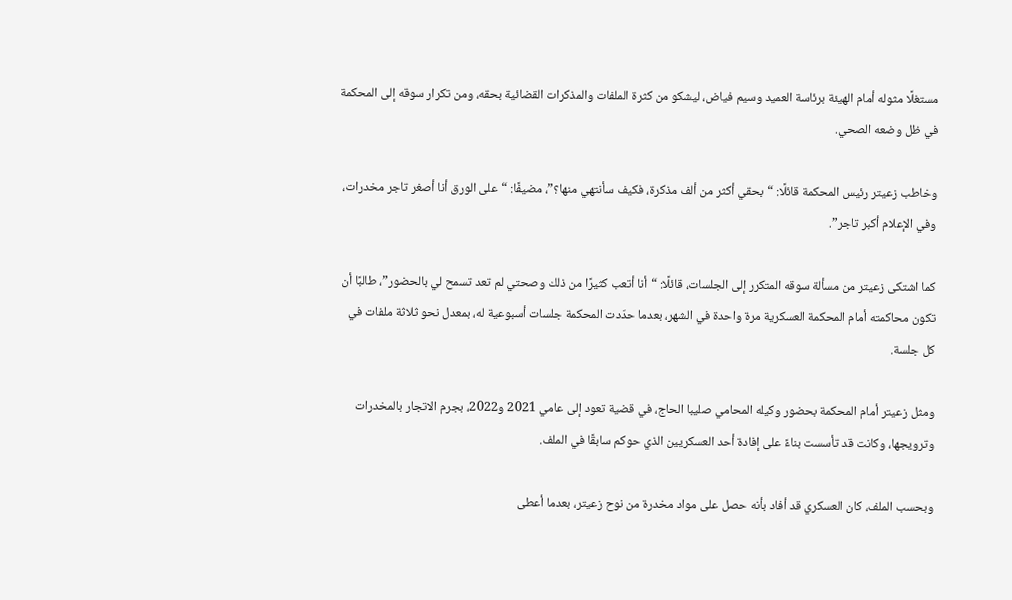مستغلًا مثوله أمام الهيئة برئاسة العميد وسيم فياض، ليشكو من كثرة الملفات والمذكرات القضائية بحقه، ومن تكرار سوقه إلى المحكمة في ظل وضعه الصحي.

وخاطب زعيتر رئيس المحكمة قائلًا: “بحقي أكثر من ألف مذكرة، فكيف سأنتهي منها؟”، مضيفًا: “على الورق أنا أصغر تاجر مخدرات، وفي الإعلام أكبر تاجر”.

كما اشتكى زعيتر من مسألة سوقه المتكرر إلى الجلسات، قائلًا: “أنا أتعب كثيرًا من ذلك وصحتي لم تعد تسمح لي بالحضور”، طالبًا أن تكون محاكمته أمام المحكمة العسكرية مرة واحدة في الشهر، بعدما حدّدت المحكمة جلسات أسبوعية له، بمعدل نحو ثلاثة ملفات في كل جلسة.

ومثل زعيتر أمام المحكمة بحضور وكيله المحامي صليبا الحاج، في قضية تعود إلى عامي 2021 و2022، بجرم الاتجار بالمخدرات وترويجها، وكانت قد تأسست بناءً على إفادة أحد العسكريين الذي حوكم سابقًا في الملف.

وبحسب الملف، كان العسكري قد أفاد بأنه حصل على مواد مخدرة من نوح زعيتر، بعدما أعطى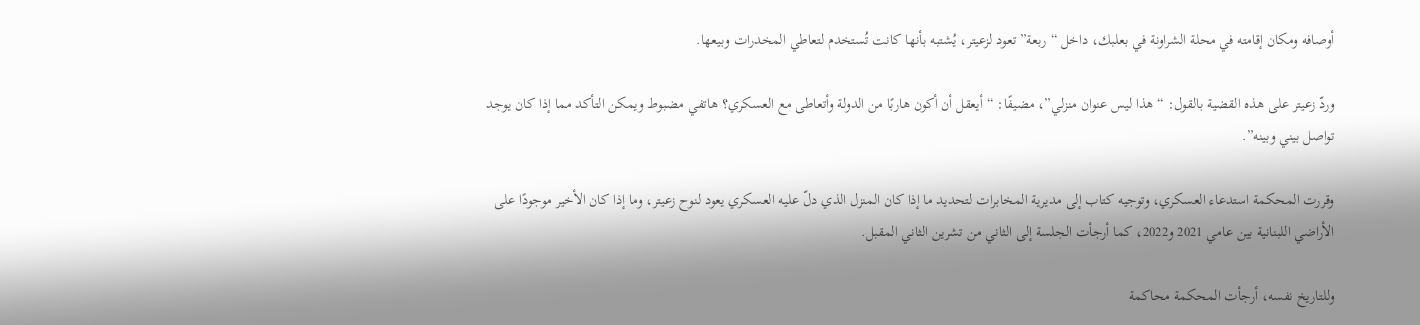أوصافه ومكان إقامته في محلة الشراونة في بعلبك، داخل “ربعة” تعود لزعيتر، يُشتبه بأنها كانت تُستخدم لتعاطي المخدرات وبيعها.

وردّ زعيتر على هذه القضية بالقول: “هذا ليس عنوان منزلي”، مضيفًا: “أيعقل أن أكون هاربًا من الدولة وأتعاطى مع العسكري؟ هاتفي مضبوط ويمكن التأكد مما إذا كان يوجد تواصل بيني وبينه”.

وقررت المحكمة استدعاء العسكري، وتوجيه كتاب إلى مديرية المخابرات لتحديد ما إذا كان المنزل الذي دلّ عليه العسكري يعود لنوح زعيتر، وما إذا كان الأخير موجودًا على الأراضي اللبنانية بين عامي 2021 و2022، كما أرجأت الجلسة إلى الثاني من تشرين الثاني المقبل.

وللتاريخ نفسه، أرجأت المحكمة محاكمة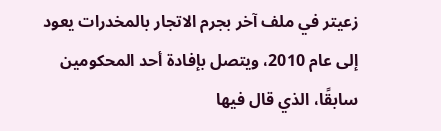زعيتر في ملف آخر بجرم الاتجار بالمخدرات يعود إلى عام 2010، ويتصل بإفادة أحد المحكومين سابقًا، الذي قال فيها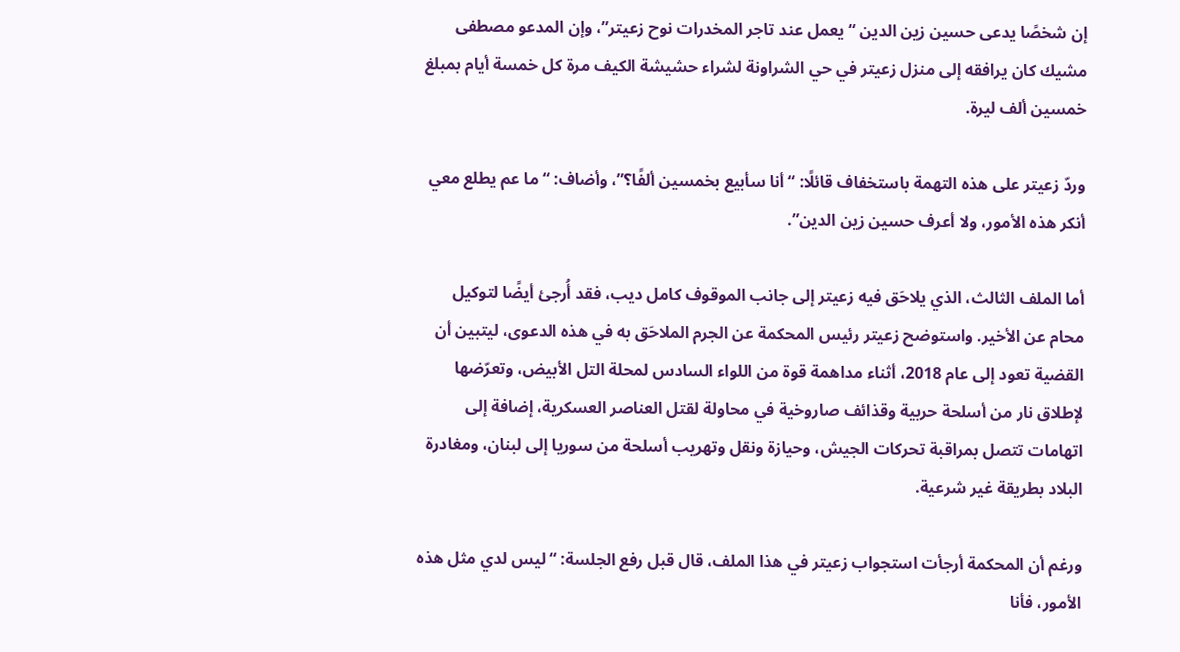إن شخصًا يدعى حسين زين الدين “يعمل عند تاجر المخدرات نوح زعيتر”، وإن المدعو مصطفى مشيك كان يرافقه إلى منزل زعيتر في حي الشراونة لشراء حشيشة الكيف مرة كل خمسة أيام بمبلغ خمسين ألف ليرة.

وردّ زعيتر على هذه التهمة باستخفاف قائلًا: “أنا سأبيع بخمسين ألفًا؟”، وأضاف: “ما عم يطلع معي أنكر هذه الأمور، ولا أعرف حسين زين الدين”.

أما الملف الثالث، الذي يلاحَق فيه زعيتر إلى جانب الموقوف كامل ديب، فقد أُرجئ أيضًا لتوكيل محام عن الأخير. واستوضح زعيتر رئيس المحكمة عن الجرم الملاحَق به في هذه الدعوى، ليتبين أن القضية تعود إلى عام 2018، أثناء مداهمة قوة من اللواء السادس لمحلة التل الأبيض، وتعرّضها لإطلاق نار من أسلحة حربية وقذائف صاروخية في محاولة لقتل العناصر العسكرية، إضافة إلى اتهامات تتصل بمراقبة تحركات الجيش، وحيازة ونقل وتهريب أسلحة من سوريا إلى لبنان، ومغادرة البلاد بطريقة غير شرعية.

ورغم أن المحكمة أرجأت استجواب زعيتر في هذا الملف، قال قبل رفع الجلسة: “ليس لدي مثل هذه الأمور، فأنا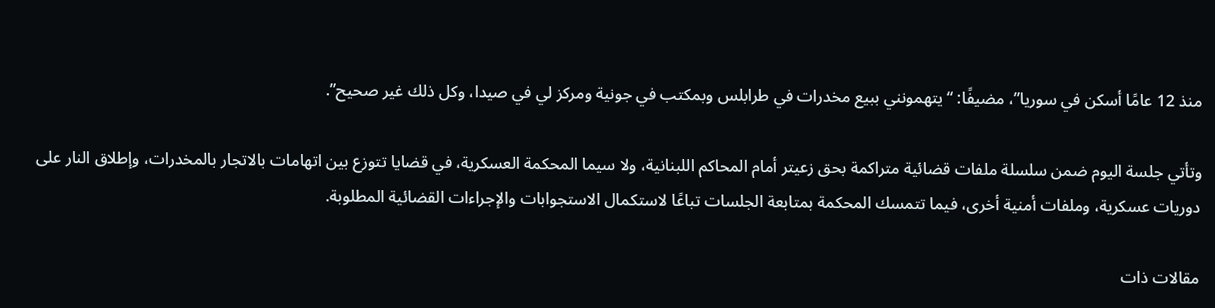منذ 12 عامًا أسكن في سوريا”، مضيفًا: “يتهمونني ببيع مخدرات في طرابلس وبمكتب في جونية ومركز لي في صيدا، وكل ذلك غير صحيح”.

وتأتي جلسة اليوم ضمن سلسلة ملفات قضائية متراكمة بحق زعيتر أمام المحاكم اللبنانية، ولا سيما المحكمة العسكرية، في قضايا تتوزع بين اتهامات بالاتجار بالمخدرات، وإطلاق النار على دوريات عسكرية، وملفات أمنية أخرى، فيما تتمسك المحكمة بمتابعة الجلسات تباعًا لاستكمال الاستجوابات والإجراءات القضائية المطلوبة.

مقالات ذات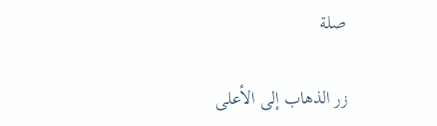صلة

زر الذهاب إلى الأعلى